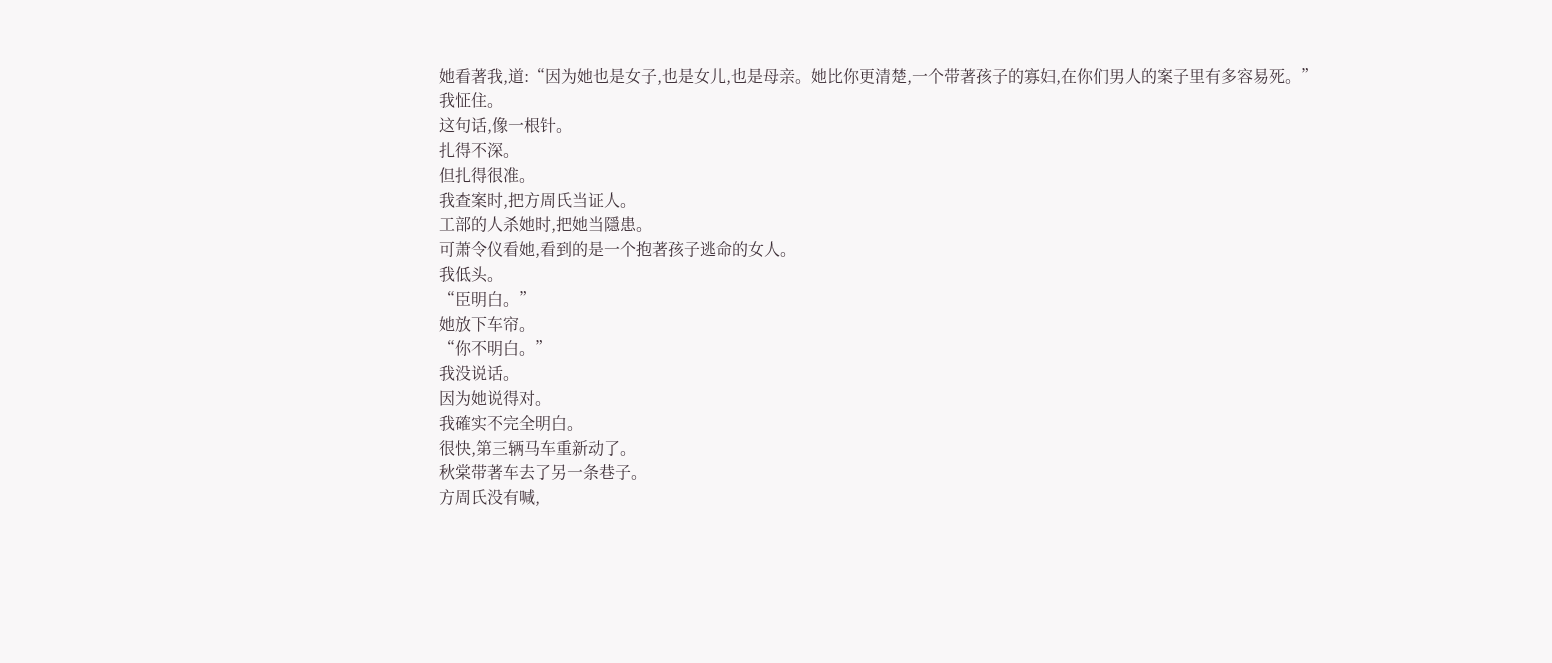她看著我,道:“因为她也是女子,也是女儿,也是母亲。她比你更清楚,一个带著孩子的寡妇,在你们男人的案子里有多容易死。”
我怔住。
这句话,像一根针。
扎得不深。
但扎得很准。
我查案时,把方周氏当证人。
工部的人杀她时,把她当隱患。
可萧令仪看她,看到的是一个抱著孩子逃命的女人。
我低头。
“臣明白。”
她放下车帘。
“你不明白。”
我没说话。
因为她说得对。
我確实不完全明白。
很快,第三辆马车重新动了。
秋棠带著车去了另一条巷子。
方周氏没有喊,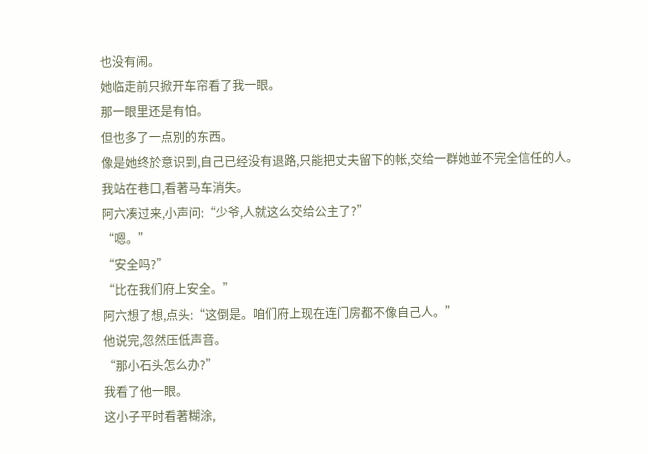也没有闹。
她临走前只掀开车帘看了我一眼。
那一眼里还是有怕。
但也多了一点別的东西。
像是她终於意识到,自己已经没有退路,只能把丈夫留下的帐,交给一群她並不完全信任的人。
我站在巷口,看著马车消失。
阿六凑过来,小声问:“少爷,人就这么交给公主了?”
“嗯。”
“安全吗?”
“比在我们府上安全。”
阿六想了想,点头:“这倒是。咱们府上现在连门房都不像自己人。”
他说完,忽然压低声音。
“那小石头怎么办?”
我看了他一眼。
这小子平时看著糊涂,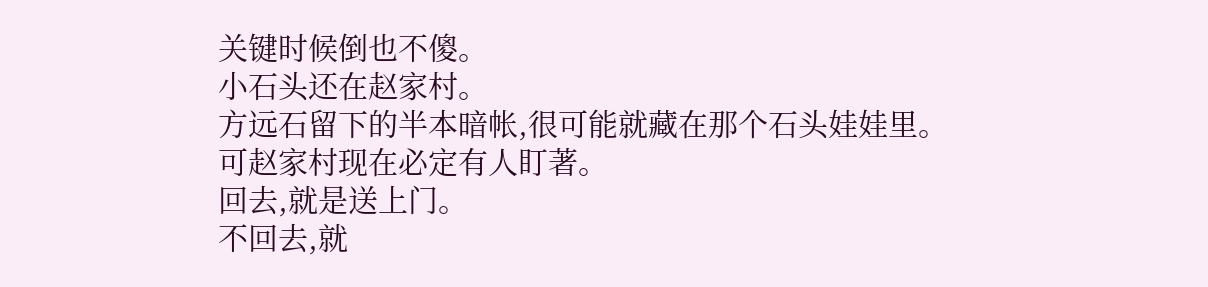关键时候倒也不傻。
小石头还在赵家村。
方远石留下的半本暗帐,很可能就藏在那个石头娃娃里。
可赵家村现在必定有人盯著。
回去,就是送上门。
不回去,就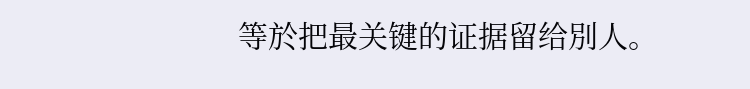等於把最关键的证据留给別人。